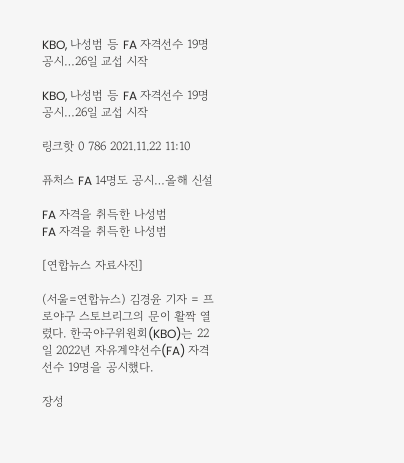KBO, 나성범 등 FA 자격선수 19명 공시…26일 교섭 시작

KBO, 나성범 등 FA 자격선수 19명 공시…26일 교섭 시작

링크핫 0 786 2021.11.22 11:10

퓨처스 FA 14명도 공시…올해 신설

FA 자격을 취득한 나성범
FA 자격을 취득한 나성범

[연합뉴스 자료사진]

(서울=연합뉴스) 김경윤 기자 = 프로야구 스토브리그의 문이 활짝 열렸다. 한국야구위원회(KBO)는 22일 2022년 자유계약선수(FA) 자격 선수 19명을 공시했다.

장성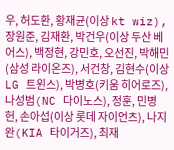우, 허도환, 황재균(이상 kt wiz), 장원준, 김재환, 박건우(이상 두산 베어스), 백정현, 강민호, 오선진, 박해민(삼성 라이온즈), 서건창, 김현수(이상 LG 트윈스), 박병호(키움 히어로즈), 나성범(NC 다이노스), 정훈, 민병헌, 손아섭(이상 롯데 자이언츠), 나지완(KIA 타이거즈), 최재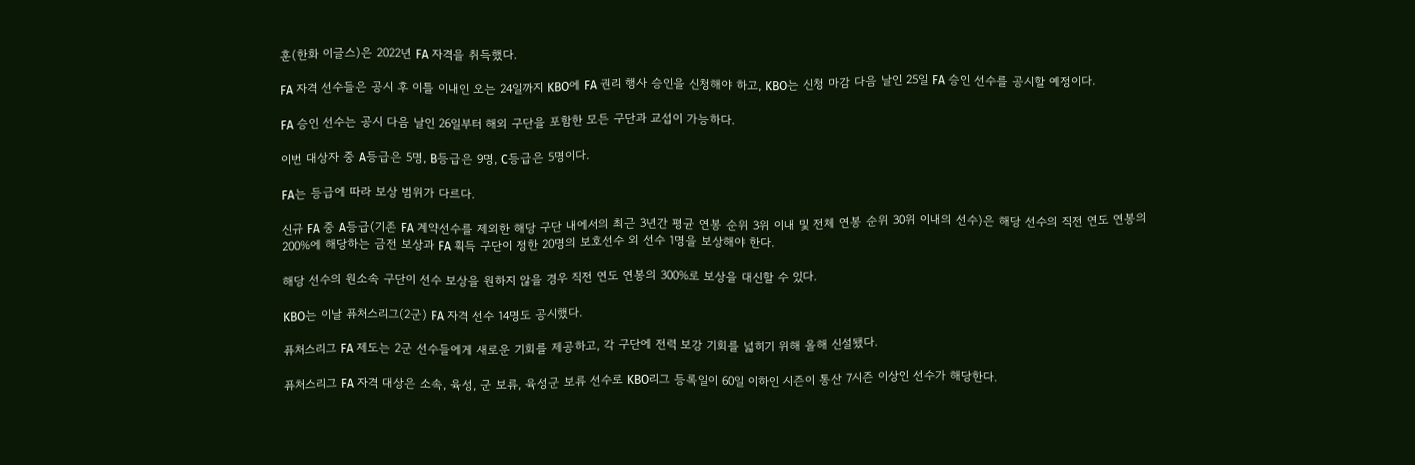훈(한화 이글스)은 2022년 FA 자격을 취득했다.

FA 자격 선수들은 공시 후 이틀 이내인 오는 24일까지 KBO에 FA 권리 행사 승인을 신청해야 하고, KBO는 신청 마감 다음 날인 25일 FA 승인 선수를 공시할 예정이다.

FA 승인 선수는 공시 다음 날인 26일부터 해외 구단을 포함한 모든 구단과 교섭이 가능하다.

이번 대상자 중 A등급은 5명, B등급은 9명, C등급은 5명이다.

FA는 등급에 따라 보상 범위가 다르다.

신규 FA 중 A등급(기존 FA 계약선수를 제외한 해당 구단 내에서의 최근 3년간 평균 연봉 순위 3위 이내 및 전체 연봉 순위 30위 이내의 선수)은 해당 선수의 직전 연도 연봉의 200%에 해당하는 금전 보상과 FA 획득 구단이 정한 20명의 보호선수 외 선수 1명을 보상해야 한다.

해당 선수의 원소속 구단이 선수 보상을 원하지 않을 경우 직전 연도 연봉의 300%로 보상을 대신할 수 있다.

KBO는 이날 퓨처스리그(2군) FA 자격 선수 14명도 공시했다.

퓨처스리그 FA 제도는 2군 선수들에게 새로운 기회를 제공하고, 각 구단에 전력 보강 기회를 넓히기 위해 올해 신설됐다.

퓨처스리그 FA 자격 대상은 소속, 육성, 군 보류, 육성군 보류 선수로 KBO리그 등록일이 60일 이하인 시즌이 통산 7시즌 이상인 선수가 해당한다.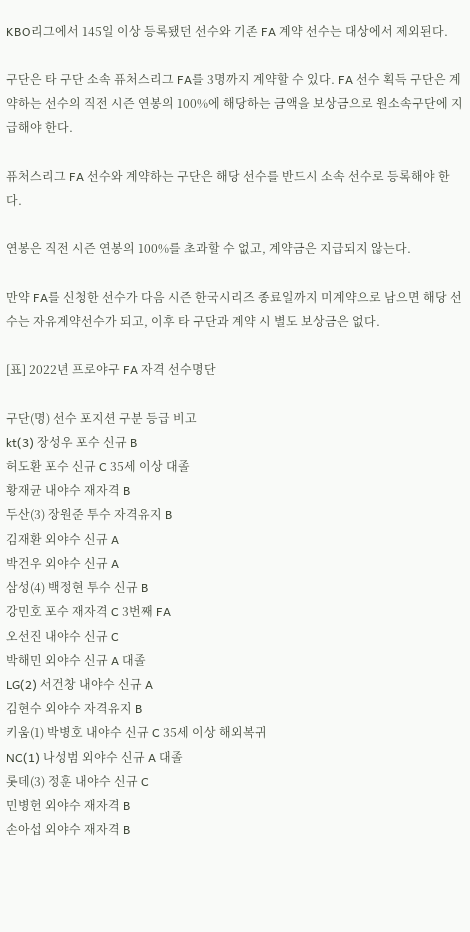KBO리그에서 145일 이상 등록됐던 선수와 기존 FA 계약 선수는 대상에서 제외된다.

구단은 타 구단 소속 퓨처스리그 FA를 3명까지 계약할 수 있다. FA 선수 획득 구단은 계약하는 선수의 직전 시즌 연봉의 100%에 해당하는 금액을 보상금으로 원소속구단에 지급해야 한다.

퓨처스리그 FA 선수와 계약하는 구단은 해당 선수를 반드시 소속 선수로 등록해야 한다.

연봉은 직전 시즌 연봉의 100%를 초과할 수 없고, 계약금은 지급되지 않는다.

만약 FA를 신청한 선수가 다음 시즌 한국시리즈 종료일까지 미계약으로 남으면 해당 선수는 자유계약선수가 되고, 이후 타 구단과 계약 시 별도 보상금은 없다.

[표] 2022년 프로야구 FA 자격 선수명단

구단(명) 선수 포지션 구분 등급 비고
kt(3) 장성우 포수 신규 B
허도환 포수 신규 C 35세 이상 대졸
황재균 내야수 재자격 B
두산(3) 장원준 투수 자격유지 B
김재환 외야수 신규 A
박건우 외야수 신규 A
삼성(4) 백정현 투수 신규 B
강민호 포수 재자격 C 3번째 FA
오선진 내야수 신규 C
박해민 외야수 신규 A 대졸
LG(2) 서건창 내야수 신규 A
김현수 외야수 자격유지 B
키움(1) 박병호 내야수 신규 C 35세 이상 해외복귀
NC(1) 나성범 외야수 신규 A 대졸
롯데(3) 정훈 내야수 신규 C
민병헌 외야수 재자격 B
손아섭 외야수 재자격 B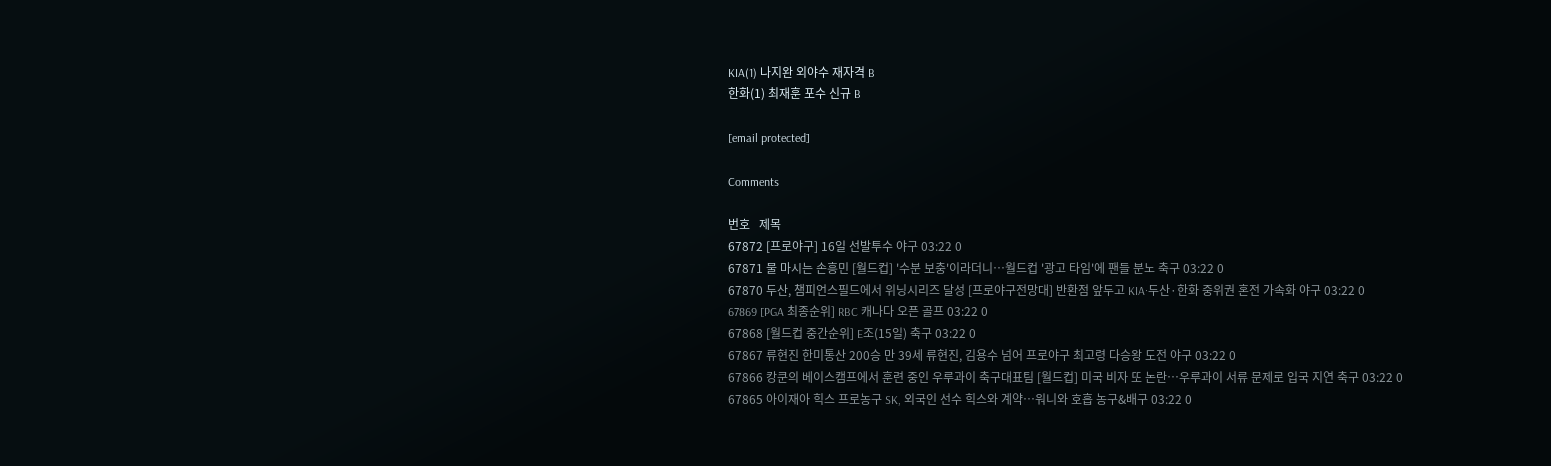KIA(1) 나지완 외야수 재자격 B
한화(1) 최재훈 포수 신규 B

[email protected]

Comments

번호   제목
67872 [프로야구] 16일 선발투수 야구 03:22 0
67871 물 마시는 손흥민 [월드컵] '수분 보충'이라더니…월드컵 '광고 타임'에 팬들 분노 축구 03:22 0
67870 두산, 챔피언스필드에서 위닝시리즈 달성 [프로야구전망대] 반환점 앞두고 KIA·두산·한화 중위권 혼전 가속화 야구 03:22 0
67869 [PGA 최종순위] RBC 캐나다 오픈 골프 03:22 0
67868 [월드컵 중간순위] E조(15일) 축구 03:22 0
67867 류현진 한미통산 200승 만 39세 류현진, 김용수 넘어 프로야구 최고령 다승왕 도전 야구 03:22 0
67866 캉쿤의 베이스캠프에서 훈련 중인 우루과이 축구대표팀 [월드컵] 미국 비자 또 논란…우루과이 서류 문제로 입국 지연 축구 03:22 0
67865 아이재아 힉스 프로농구 SK, 외국인 선수 힉스와 계약…워니와 호흡 농구&배구 03:22 0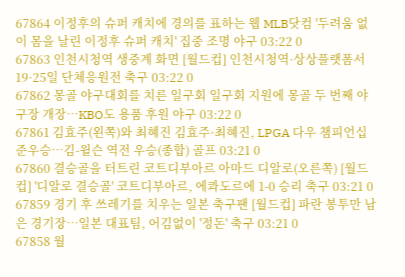67864 이정후의 슈퍼 캐치에 경의를 표하는 웹 MLB닷컴 '두려움 없이 몸을 날린 이정후 슈퍼 캐치' 집중 조명 야구 03:22 0
67863 인천시청역 생중계 화면 [월드컵] 인천시청역·상상플랫폼서 19·25일 단체응원전 축구 03:22 0
67862 몽골 야구대회를 치른 일구회 일구회 지원에 몽골 두 번째 야구장 개장…KBO도 용품 후원 야구 03:22 0
67861 김효주(왼쪽)와 최혜진 김효주·최혜진, LPGA 다우 챔피언십 준우승…김-윌슨 역전 우승(종합) 골프 03:21 0
67860 결승골을 터트린 코트디부아르 아마드 디알로(오른쪽) [월드컵] '디알로 결승골' 코트디부아르, 에콰도르에 1-0 승리 축구 03:21 0
67859 경기 후 쓰레기를 치우는 일본 축구팬 [월드컵] 파란 봉투만 남은 경기장…일본 대표팀, 어김없이 '정돈' 축구 03:21 0
67858 월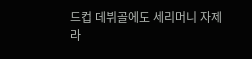드컵 데뷔골에도 세리머니 자제라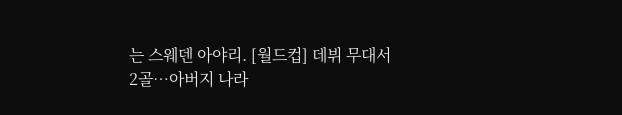는 스웨덴 아야리. [월드컵] 데뷔 무대서 2골…아버지 나라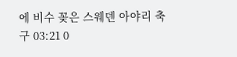에 비수 꽂은 스웨덴 아야리 축구 03:21 0